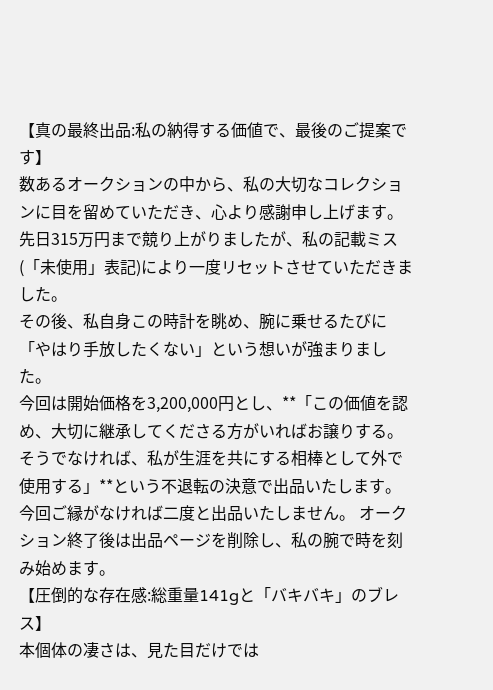【真の最終出品:私の納得する価値で、最後のご提案です】
数あるオークションの中から、私の大切なコレクションに目を留めていただき、心より感謝申し上げます。
先日315万円まで競り上がりましたが、私の記載ミス(「未使用」表記)により一度リセットさせていただきました。
その後、私自身この時計を眺め、腕に乗せるたびに「やはり手放したくない」という想いが強まりました。
今回は開始価格を3,200,000円とし、**「この価値を認め、大切に継承してくださる方がいればお譲りする。そうでなければ、私が生涯を共にする相棒として外で使用する」**という不退転の決意で出品いたします。
今回ご縁がなければ二度と出品いたしません。 オークション終了後は出品ページを削除し、私の腕で時を刻み始めます。
【圧倒的な存在感:総重量141gと「バキバキ」のブレス】
本個体の凄さは、見た目だけでは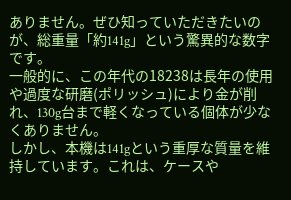ありません。ぜひ知っていただきたいのが、総重量「約141g」という驚異的な数字です。
一般的に、この年代の18238は長年の使用や過度な研磨(ポリッシュ)により金が削れ、130g台まで軽くなっている個体が少なくありません。
しかし、本機は141gという重厚な質量を維持しています。これは、ケースや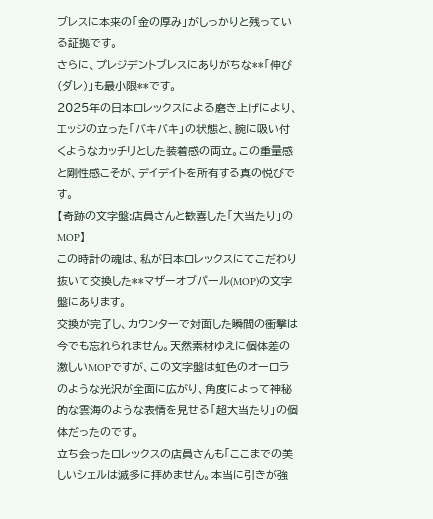ブレスに本来の「金の厚み」がしっかりと残っている証拠です。
さらに、プレジデントブレスにありがちな**「伸び(ダレ)」も最小限**です。
2025年の日本ロレックスによる磨き上げにより、エッジの立った「バキバキ」の状態と、腕に吸い付くようなカッチリとした装着感の両立。この重量感と剛性感こそが、デイデイトを所有する真の悦びです。
【奇跡の文字盤:店員さんと歓喜した「大当たり」のMOP】
この時計の魂は、私が日本ロレックスにてこだわり抜いて交換した**マザーオブパール(MOP)の文字盤にあります。
交換が完了し、カウンターで対面した瞬間の衝撃は今でも忘れられません。天然素材ゆえに個体差の激しいMOPですが、この文字盤は虹色のオーロラのような光沢が全面に広がり、角度によって神秘的な雲海のような表情を見せる「超大当たり」の個体だったのです。
立ち会ったロレックスの店員さんも「ここまでの美しいシェルは滅多に拝めません。本当に引きが強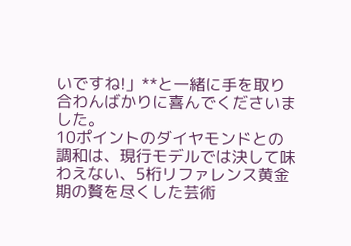いですね!」**と一緒に手を取り合わんばかりに喜んでくださいました。
10ポイントのダイヤモンドとの調和は、現行モデルでは決して味わえない、5桁リファレンス黄金期の贅を尽くした芸術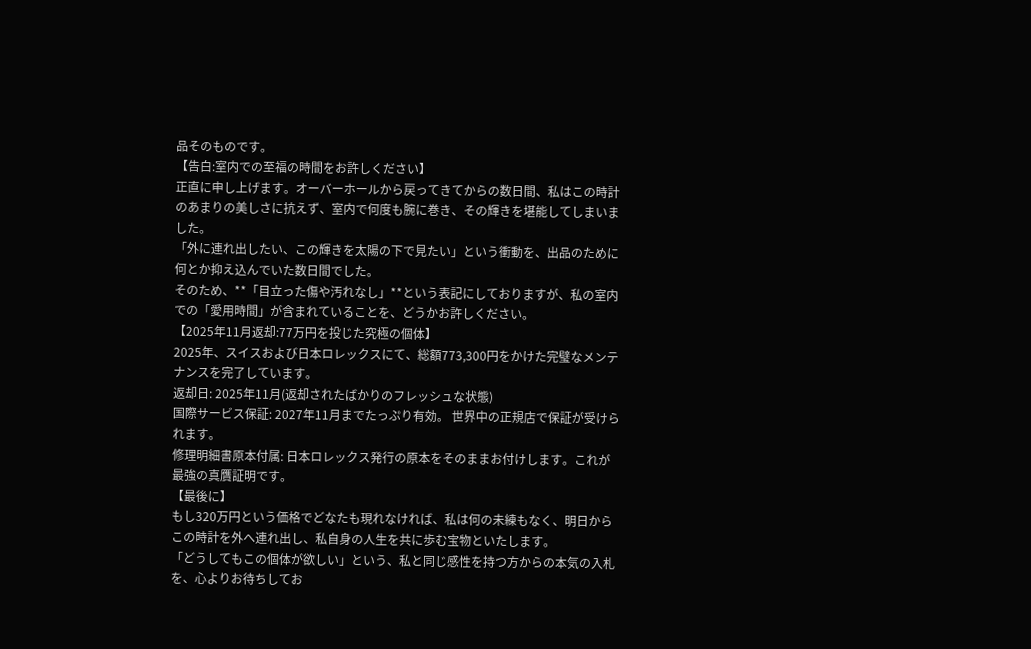品そのものです。
【告白:室内での至福の時間をお許しください】
正直に申し上げます。オーバーホールから戻ってきてからの数日間、私はこの時計のあまりの美しさに抗えず、室内で何度も腕に巻き、その輝きを堪能してしまいました。
「外に連れ出したい、この輝きを太陽の下で見たい」という衝動を、出品のために何とか抑え込んでいた数日間でした。
そのため、**「目立った傷や汚れなし」**という表記にしておりますが、私の室内での「愛用時間」が含まれていることを、どうかお許しください。
【2025年11月返却:77万円を投じた究極の個体】
2025年、スイスおよび日本ロレックスにて、総額773,300円をかけた完璧なメンテナンスを完了しています。
返却日: 2025年11月(返却されたばかりのフレッシュな状態)
国際サービス保証: 2027年11月までたっぷり有効。 世界中の正規店で保証が受けられます。
修理明細書原本付属: 日本ロレックス発行の原本をそのままお付けします。これが最強の真贋証明です。
【最後に】
もし320万円という価格でどなたも現れなければ、私は何の未練もなく、明日からこの時計を外へ連れ出し、私自身の人生を共に歩む宝物といたします。
「どうしてもこの個体が欲しい」という、私と同じ感性を持つ方からの本気の入札を、心よりお待ちしてお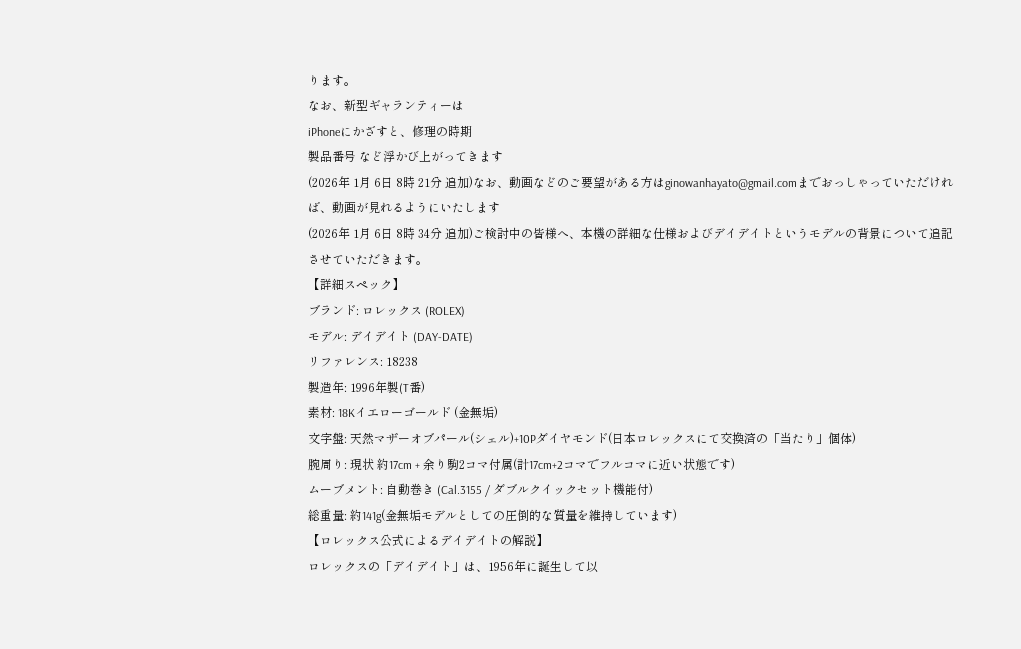ります。
なお、新型ギャランティーは
iPhoneにかざすと、修理の時期
製品番号 など浮かび上がってきます
(2026年 1月 6日 8時 21分 追加)なお、動画などのご要望がある方はginowanhayato@gmail.comまでおっしゃっていただければ、動画が見れるようにいたします
(2026年 1月 6日 8時 34分 追加)ご検討中の皆様へ、本機の詳細な仕様およびデイデイトというモデルの背景について追記させていただきます。
【詳細スペック】
ブランド: ロレックス (ROLEX)
モデル: デイデイト (DAY-DATE)
リファレンス: 18238
製造年: 1996年製(T番)
素材: 18Kイエローゴールド (金無垢)
文字盤: 天然マザーオブパール(シェル)+10Pダイヤモンド(日本ロレックスにて交換済の「当たり」個体)
腕周り: 現状 約17cm + 余り駒2コマ付属(計17cm+2コマでフルコマに近い状態です)
ムーブメント: 自動巻き (Cal.3155 / ダブルクイックセット機能付)
総重量: 約141g(金無垢モデルとしての圧倒的な質量を維持しています)
【ロレックス公式によるデイデイトの解説】
ロレックスの「デイデイト」は、1956年に誕生して以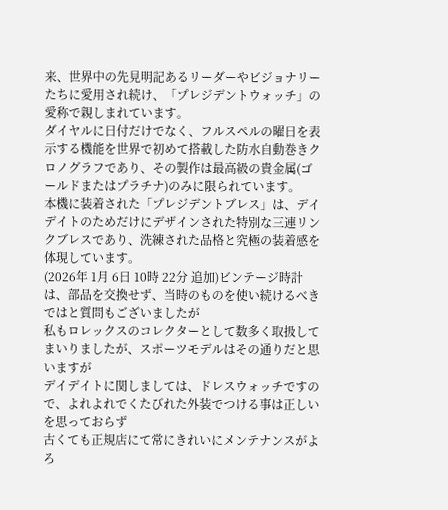来、世界中の先見明記あるリーダーやビジョナリーたちに愛用され続け、「プレジデントウォッチ」の愛称で親しまれています。
ダイヤルに日付だけでなく、フルスペルの曜日を表示する機能を世界で初めて搭載した防水自動巻きクロノグラフであり、その製作は最高級の貴金属(ゴールドまたはプラチナ)のみに限られています。
本機に装着された「プレジデントブレス」は、デイデイトのためだけにデザインされた特別な三連リンクブレスであり、洗練された品格と究極の装着感を体現しています。
(2026年 1月 6日 10時 22分 追加)ビンテージ時計は、部品を交換せず、当時のものを使い続けるべきではと質問もございましたが
私もロレックスのコレクターとして数多く取扱してまいりましたが、スポーツモデルはその通りだと思いますが
デイデイトに関しましては、ドレスウォッチですので、よれよれでくたびれた外装でつける事は正しいを思っておらず
古くても正規店にて常にきれいにメンテナンスがよろ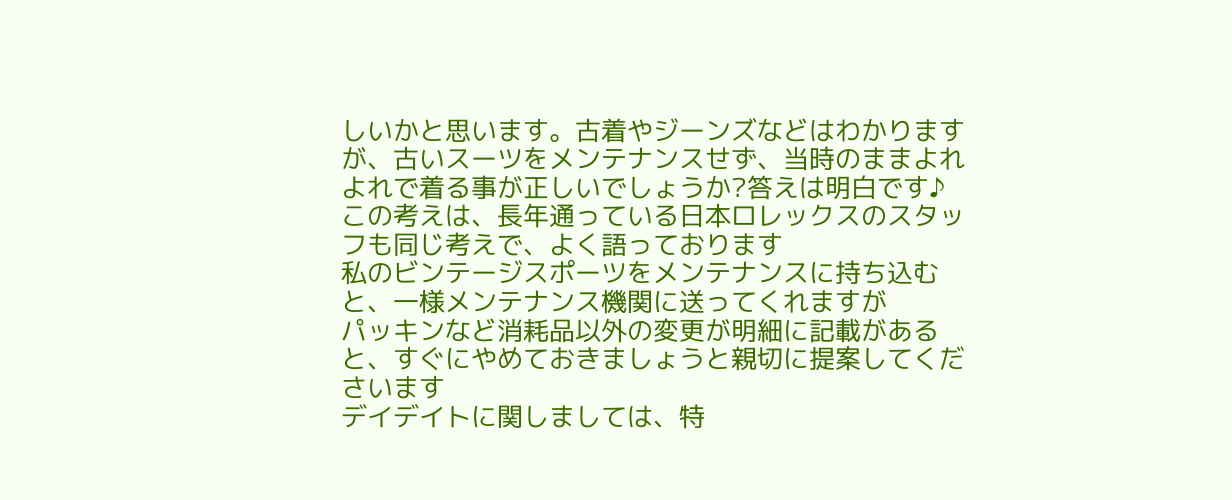しいかと思います。古着やジーンズなどはわかりますが、古いスーツをメンテナンスせず、当時のままよれよれで着る事が正しいでしょうか?答えは明白です♪
この考えは、長年通っている日本ロレックスのスタッフも同じ考えで、よく語っております
私のビンテージスポーツをメンテナンスに持ち込むと、一様メンテナンス機関に送ってくれますが
パッキンなど消耗品以外の変更が明細に記載があると、すぐにやめておきましょうと親切に提案してくださいます
デイデイトに関しましては、特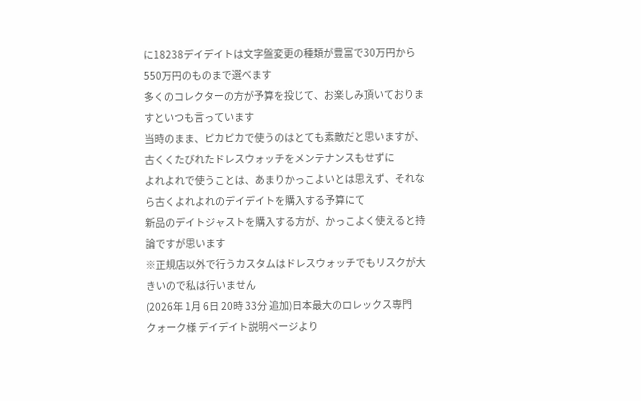に18238デイデイトは文字盤変更の種類が豊富で30万円から550万円のものまで選べます
多くのコレクターの方が予算を投じて、お楽しみ頂いておりますといつも言っています
当時のまま、ピカピカで使うのはとても素敵だと思いますが、古くくたびれたドレスウォッチをメンテナンスもせずに
よれよれで使うことは、あまりかっこよいとは思えず、それなら古くよれよれのデイデイトを購入する予算にて
新品のデイトジャストを購入する方が、かっこよく使えると持論ですが思います
※正規店以外で行うカスタムはドレスウォッチでもリスクが大きいので私は行いません
(2026年 1月 6日 20時 33分 追加)日本最大のロレックス専門
クォーク様 デイデイト説明ページより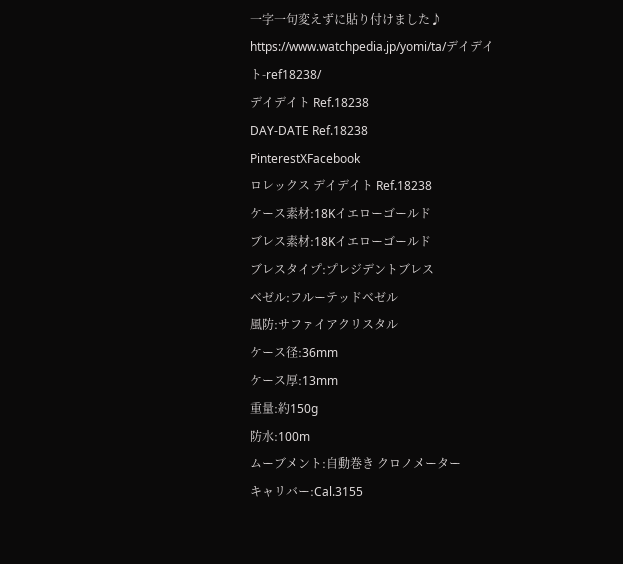一字一句変えずに貼り付けました♪
https://www.watchpedia.jp/yomi/ta/デイデイト-ref18238/
デイデイト Ref.18238
DAY-DATE Ref.18238
PinterestXFacebook
ロレックス デイデイト Ref.18238
ケース素材:18Kイエローゴールド
ブレス素材:18Kイエローゴールド
ブレスタイプ:プレジデントブレス
ベゼル:フルーテッドベゼル
風防:サファイアクリスタル
ケース径:36mm
ケース厚:13mm
重量:約150g
防水:100m
ムーブメント:自動巻き クロノメーター
キャリバー:Cal.3155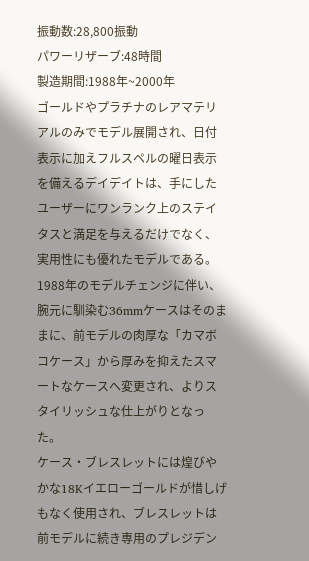振動数:28,800振動
パワーリザーブ:48時間
製造期間:1988年~2000年
ゴールドやプラチナのレアマテリアルのみでモデル展開され、日付表示に加えフルスペルの曜日表示を備えるデイデイトは、手にしたユーザーにワンランク上のステイタスと満足を与えるだけでなく、実用性にも優れたモデルである。
1988年のモデルチェンジに伴い、腕元に馴染む36mmケースはそのままに、前モデルの肉厚な「カマボコケース」から厚みを抑えたスマートなケースへ変更され、よりスタイリッシュな仕上がりとなった。
ケース・ブレスレットには煌びやかな18Kイエローゴールドが惜しげもなく使用され、ブレスレットは前モデルに続き専用のプレジデン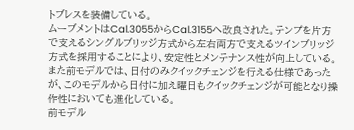トブレスを装備している。
ムーブメントはCal.3055からCal.3155へ改良された。テンプを片方で支えるシングルブリッジ方式から左右両方で支えるツインブリッジ方式を採用することにより、安定性とメンテナンス性が向上している。
また前モデルでは、日付のみクイックチェンジを行える仕様であったが、このモデルから日付に加え曜日もクイックチェンジが可能となり操作性においても進化している。
前モデル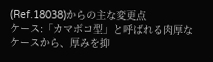(Ref.18038)からの主な変更点
ケース:「カマボコ型」と呼ばれる肉厚なケースから、厚みを抑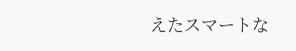えたスマートな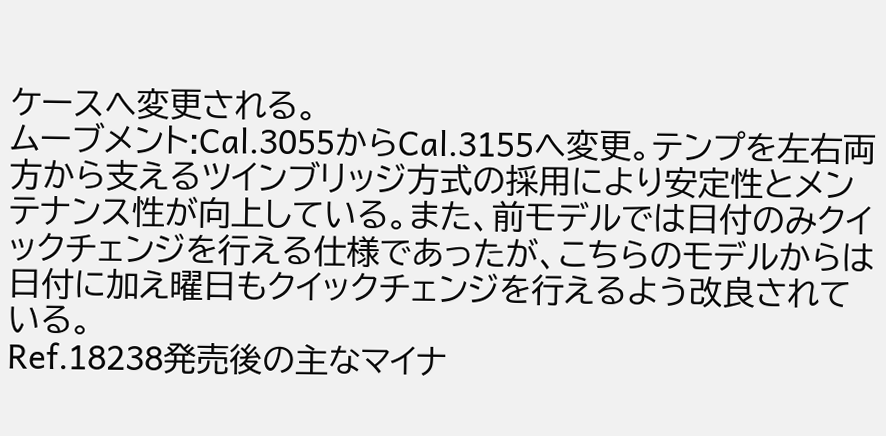ケースへ変更される。
ムーブメント:Cal.3055からCal.3155へ変更。テンプを左右両方から支えるツインブリッジ方式の採用により安定性とメンテナンス性が向上している。また、前モデルでは日付のみクイックチェンジを行える仕様であったが、こちらのモデルからは日付に加え曜日もクイックチェンジを行えるよう改良されている。
Ref.18238発売後の主なマイナ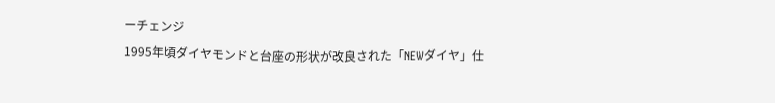ーチェンジ
1995年頃ダイヤモンドと台座の形状が改良された「NEWダイヤ」仕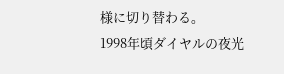様に切り替わる。
1998年頃ダイヤルの夜光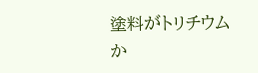塗料がトリチウムか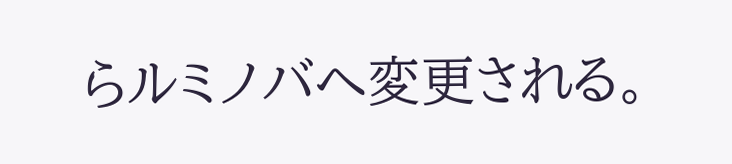らルミノバへ変更される。